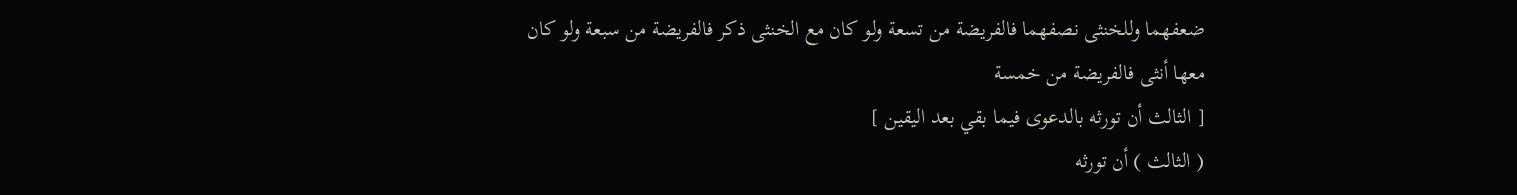ضعفهما وللخنثى نصفهما فالفريضة من تسعة ولو كان مع الخنثى ذكر فالفريضة من سبعة ولو كان معها أنثى فالفريضة من خمسة
[ الثالث أن تورثه بالدعوى فيما بقي بعد اليقين ]
( الثالث ) أن تورثه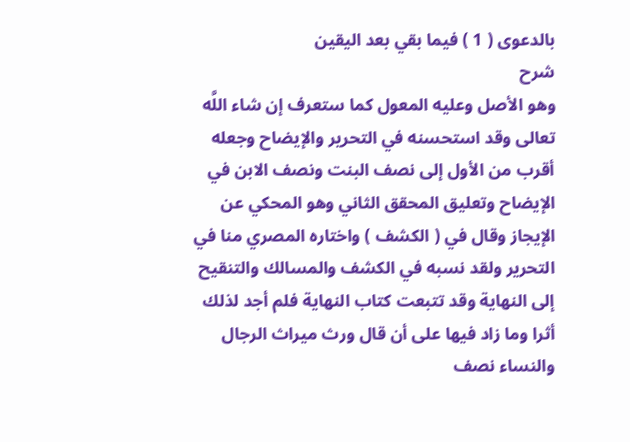بالدعوى ( 1 ) فيما بقي بعد اليقين
شرح
وهو الأصل وعليه المعول كما ستعرف إن شاء اللَّه تعالى وقد استحسنه في التحرير والإيضاح وجعله أقرب من الأول إلى نصف البنت ونصف الابن في الإيضاح وتعليق المحقق الثاني وهو المحكي عن الإيجاز وقال في ( الكشف ) واختاره المصري منا في التحرير ولقد نسبه في الكشف والمسالك والتنقيح إلى النهاية وقد تتبعت كتاب النهاية فلم أجد لذلك أثرا وما زاد فيها على أن قال ورث ميراث الرجال والنساء نصف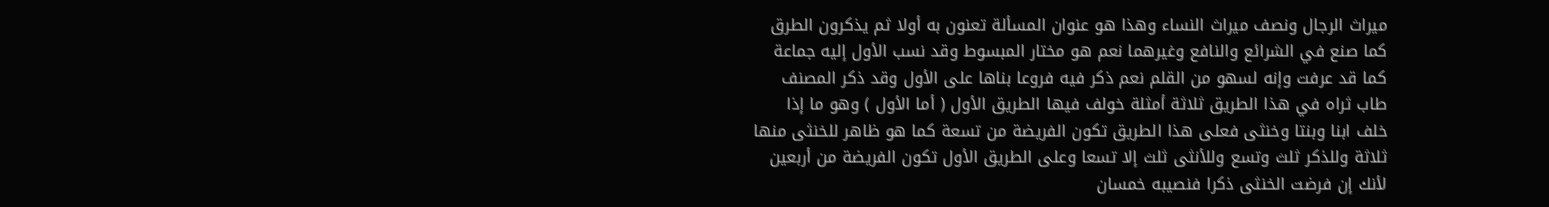ميراث الرجال ونصف ميراث النساء وهذا هو عنوان المسألة تعنون به أولا ثم يذكرون الطرق كما صنع في الشرائع والنافع وغيرهما نعم هو مختار المبسوط وقد نسب الأول إليه جماعة كما قد عرفت وإنه لسهو من القلم نعم ذكر فيه فروعا بناها على الأول وقد ذكر المصنف طاب ثراه في هذا الطريق ثلاثة أمثلة خولف فيها الطريق الأول ( أما الأول ) وهو ما إذا خلف ابنا وبنتا وخنثى فعلى هذا الطريق تكون الفريضة من تسعة كما هو ظاهر للخنثى منها ثلاثة وللذكر ثلث وتسع وللأنثى ثلث إلا تسعا وعلى الطريق الأول تكون الفريضة من أربعين لأنك إن فرضت الخنثى ذكرا فنصيبه خمسان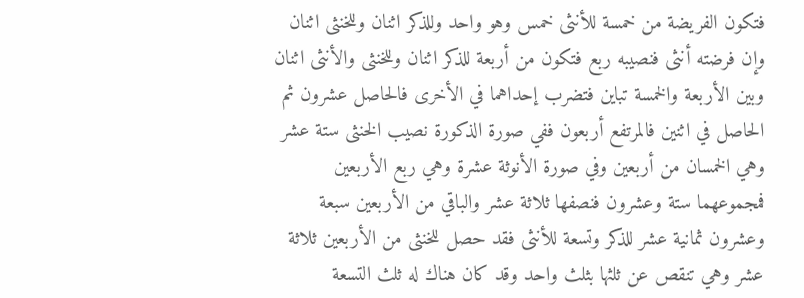فتكون الفريضة من خمسة للأنثى خمس وهو واحد وللذكر اثنان وللخنثى اثنان وإن فرضته أنثى فنصيبه ربع فتكون من أربعة للذكر اثنان وللخنثى والأنثى اثنان وبين الأربعة والخمسة تباين فتضرب إحداهما في الأخرى فالحاصل عشرون ثم الحاصل في اثنين فالمرتفع أربعون ففي صورة الذكورة نصيب الخنثى ستة عشر وهي الخمسان من أربعين وفي صورة الأنوثة عشرة وهي ربع الأربعين فمجموعهما ستة وعشرون فنصفها ثلاثة عشر والباقي من الأربعين سبعة وعشرون ثمانية عشر للذكر وتسعة للأنثى فقد حصل للخنثى من الأربعين ثلاثة عشر وهي تنقص عن ثلثها بثلث واحد وقد كان هناك له ثلث التسعة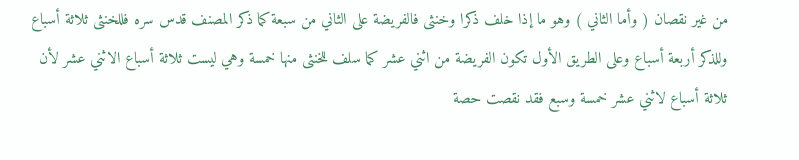من غير نقصان ( وأما الثاني ) وهو ما إذا خلف ذكرا وخنثى فالفريضة على الثاني من سبعة كما ذكر المصنف قدس سره فللخنثى ثلاثة أسباع وللذكر أربعة أسباع وعلى الطريق الأول تكون الفريضة من اثني عشر كما سلف للخنثى منها خمسة وهي ليست ثلاثة أسباع الاثني عشر لأن ثلاثة أسباع لاثني عشر خمسة وسبع فقد نقصت حصة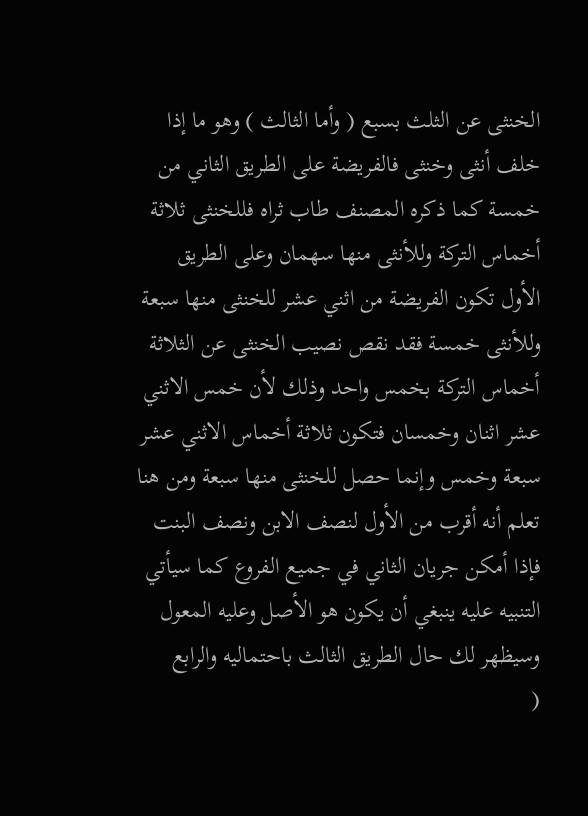الخنثى عن الثلث بسبع ( وأما الثالث ) وهو ما إذا خلف أنثى وخنثى فالفريضة على الطريق الثاني من خمسة كما ذكره المصنف طاب ثراه فللخنثى ثلاثة أخماس التركة وللأنثى منها سهمان وعلى الطريق الأول تكون الفريضة من اثني عشر للخنثى منها سبعة وللأنثى خمسة فقد نقص نصيب الخنثى عن الثلاثة أخماس التركة بخمس واحد وذلك لأن خمس الاثني عشر اثنان وخمسان فتكون ثلاثة أخماس الاثني عشر سبعة وخمس وإنما حصل للخنثى منها سبعة ومن هنا تعلم أنه أقرب من الأول لنصف الابن ونصف البنت فإذا أمكن جريان الثاني في جميع الفروع كما سيأتي التنبيه عليه ينبغي أن يكون هو الأصل وعليه المعول وسيظهر لك حال الطريق الثالث باحتماليه والرابع
(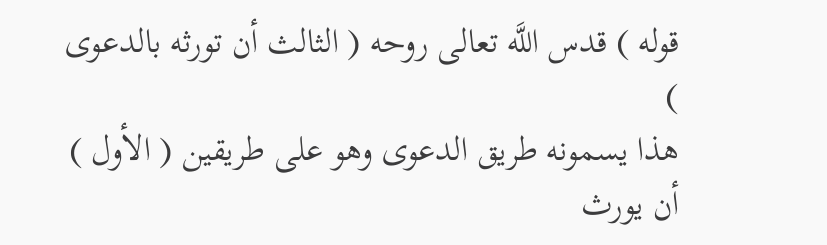قوله ) قدس اللَّه تعالى روحه ( الثالث أن تورثه بالدعوى )
هذا يسمونه طريق الدعوى وهو على طريقين ( الأول ) أن يورث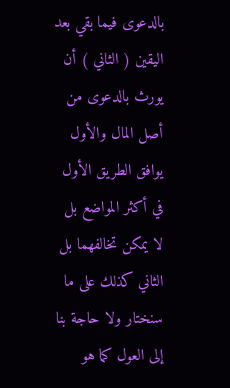بالدعوى فيما بقي بعد اليقين ( الثاني ) أن يورث بالدعوى من أصل المال والأول يوافق الطريق الأول في أكثر المواضع بل لا يمكن تخالفهما بل الثاني كذلك على ما سنختار ولا حاجة بنا إلى العول كما هو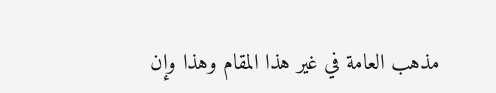مذهب العامة في غير هذا المقام وهذا وإن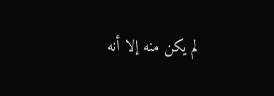لم يكن منه إلا أنه